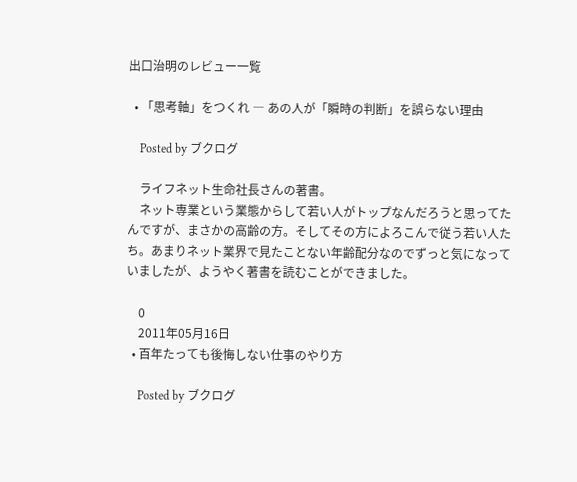出口治明のレビュー一覧

  • 「思考軸」をつくれ ― あの人が「瞬時の判断」を誤らない理由

    Posted by ブクログ

    ライフネット生命社長さんの著書。
    ネット専業という業態からして若い人がトップなんだろうと思ってたんですが、まさかの高齢の方。そしてその方によろこんで従う若い人たち。あまりネット業界で見たことない年齢配分なのでずっと気になっていましたが、ようやく著書を読むことができました。

    0
    2011年05月16日
  • 百年たっても後悔しない仕事のやり方

    Posted by ブクログ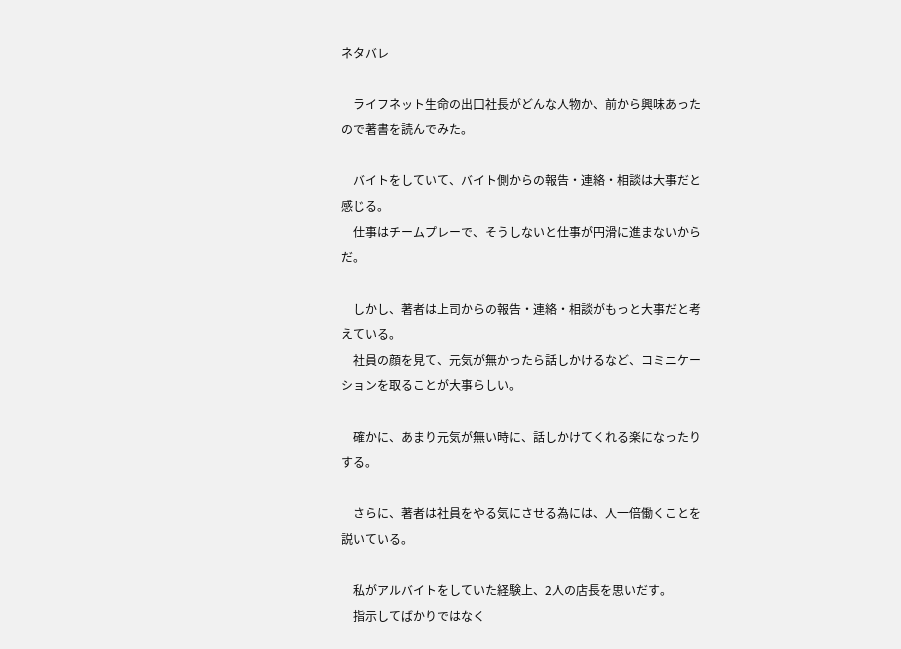ネタバレ

    ライフネット生命の出口社長がどんな人物か、前から興味あったので著書を読んでみた。

    バイトをしていて、バイト側からの報告・連絡・相談は大事だと感じる。
    仕事はチームプレーで、そうしないと仕事が円滑に進まないからだ。

    しかし、著者は上司からの報告・連絡・相談がもっと大事だと考えている。
    社員の顔を見て、元気が無かったら話しかけるなど、コミニケーションを取ることが大事らしい。

    確かに、あまり元気が無い時に、話しかけてくれる楽になったりする。

    さらに、著者は社員をやる気にさせる為には、人一倍働くことを説いている。

    私がアルバイトをしていた経験上、2人の店長を思いだす。
    指示してばかりではなく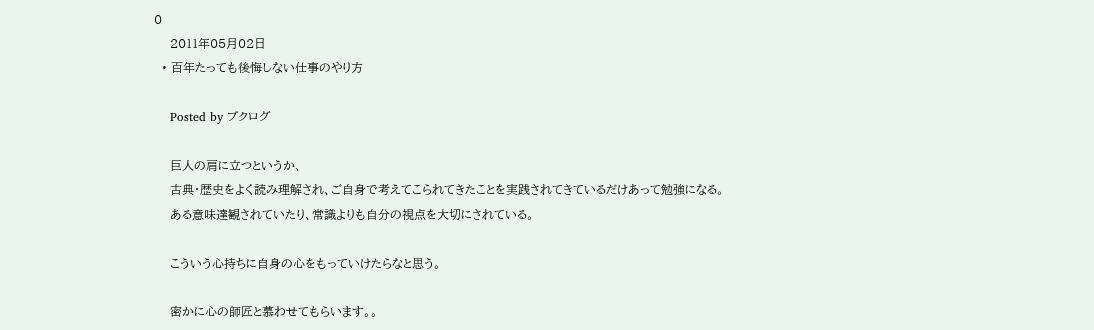0
    2011年05月02日
  • 百年たっても後悔しない仕事のやり方

    Posted by ブクログ

    巨人の肩に立つというか、
    古典・歴史をよく読み理解され、ご自身で考えてこられてきたことを実践されてきているだけあって勉強になる。
    ある意味達観されていたり、常識よりも自分の視点を大切にされている。

    こういう心持ちに自身の心をもっていけたらなと思う。

    密かに心の師匠と慕わせてもらいます。。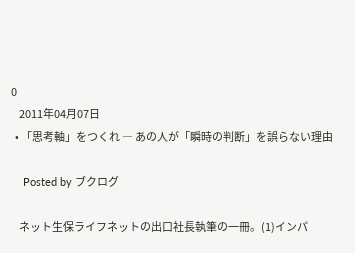0
    2011年04月07日
  • 「思考軸」をつくれ ― あの人が「瞬時の判断」を誤らない理由

    Posted by ブクログ

    ネット生保ライフネットの出口社長執筆の一冊。(1)インパ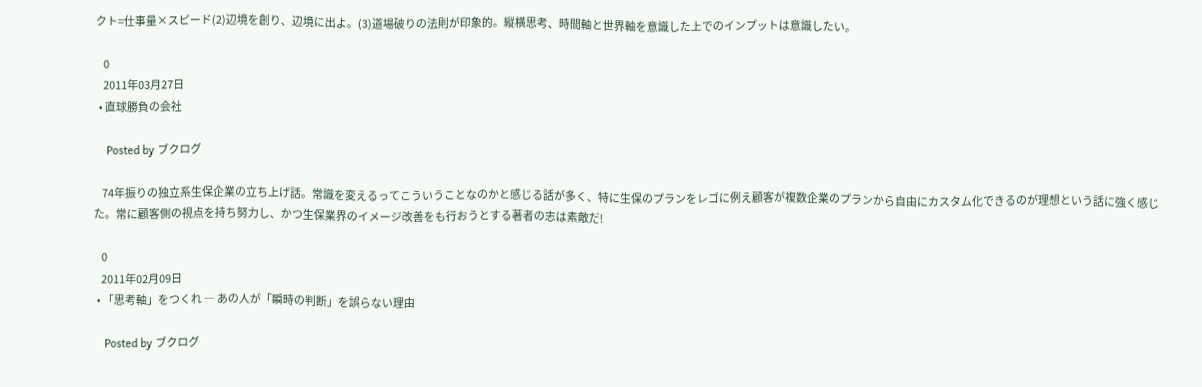クト=仕事量×スピード(2)辺境を創り、辺境に出よ。(3)道場破りの法則が印象的。縦横思考、時間軸と世界軸を意識した上でのインプットは意識したい。

    0
    2011年03月27日
  • 直球勝負の会社

    Posted by ブクログ

    74年振りの独立系生保企業の立ち上げ話。常識を変えるってこういうことなのかと感じる話が多く、特に生保のプランをレゴに例え顧客が複数企業のプランから自由にカスタム化できるのが理想という話に強く感じた。常に顧客側の視点を持ち努力し、かつ生保業界のイメージ改善をも行おうとする著者の志は素敵だ!

    0
    2011年02月09日
  • 「思考軸」をつくれ ― あの人が「瞬時の判断」を誤らない理由

    Posted by ブクログ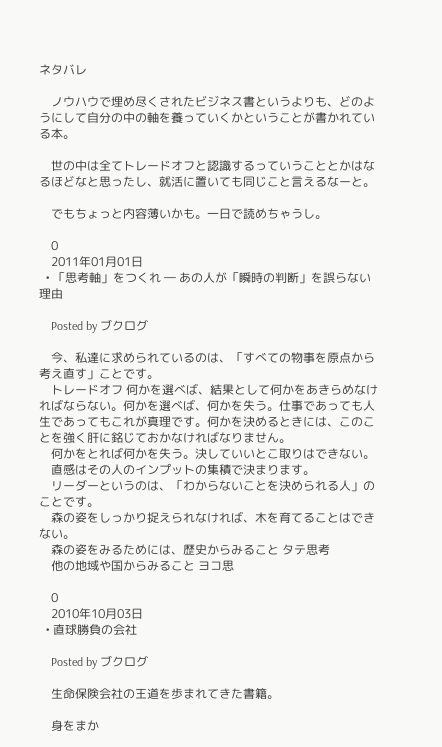ネタバレ

    ノウハウで埋め尽くされたビジネス書というよりも、どのようにして自分の中の軸を養っていくかということが書かれている本。

    世の中は全てトレードオフと認識するっていうこととかはなるほどなと思ったし、就活に置いても同じこと言えるなーと。

    でもちょっと内容薄いかも。一日で読めちゃうし。

    0
    2011年01月01日
  • 「思考軸」をつくれ ― あの人が「瞬時の判断」を誤らない理由

    Posted by ブクログ

    今、私達に求められているのは、「すべての物事を原点から考え直す」ことです。
    トレードオフ 何かを選べば、結果として何かをあきらめなければならない。何かを選べば、何かを失う。仕事であっても人生であってもこれが真理です。何かを決めるときには、このことを強く肝に銘じておかなければなりません。
    何かをとれば何かを失う。決していいとこ取りはできない。
    直感はその人のインプットの集積で決まります。
    リーダーというのは、「わからないことを決められる人」のことです。
    森の姿をしっかり捉えられなければ、木を育てることはできない。
    森の姿をみるためには、歴史からみること タテ思考
    他の地域や国からみること ヨコ思

    0
    2010年10月03日
  • 直球勝負の会社

    Posted by ブクログ

    生命保険会社の王道を歩まれてきた書籍。

    身をまか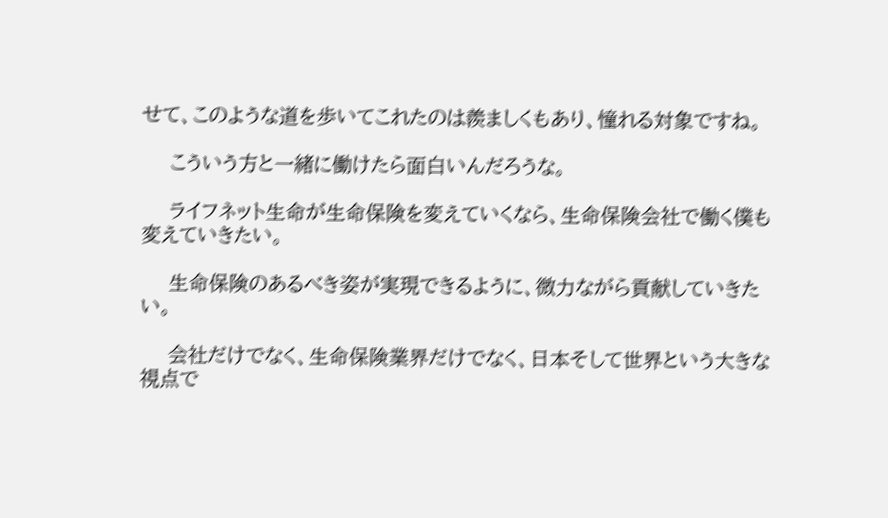せて、このような道を歩いてこれたのは羨ましくもあり、憧れる対象ですね。

    こういう方と一緒に働けたら面白いんだろうな。

    ライフネット生命が生命保険を変えていくなら、生命保険会社で働く僕も変えていきたい。

    生命保険のあるべき姿が実現できるように、微力ながら貢献していきたい。

    会社だけでなく、生命保険業界だけでなく、日本そして世界という大きな視点で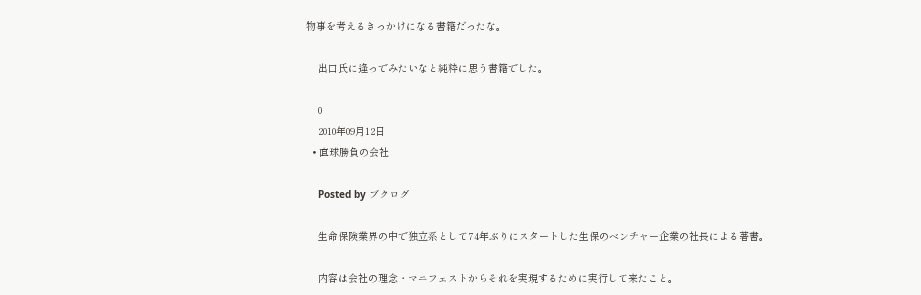物事を考えるきっかけになる書籍だったな。

    出口氏に逢っでみたいなと純粋に思う書籍でした。

    0
    2010年09月12日
  • 直球勝負の会社

    Posted by ブクログ

    生命保険業界の中で独立系として74年ぶりにスタートした生保のベンチャー企業の社長による著書。

    内容は会社の理念・マニフェストからそれを実現するために実行して来たこと。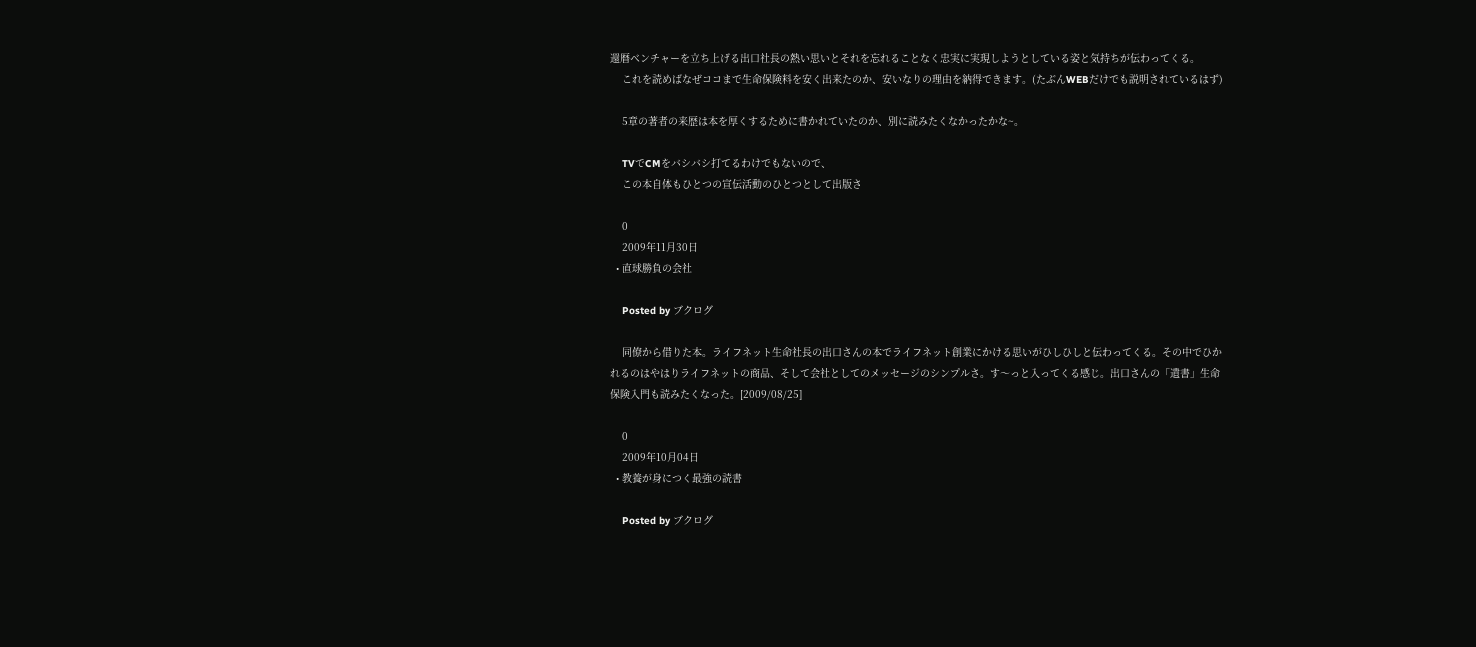還暦ベンチャーを立ち上げる出口社長の熱い思いとそれを忘れることなく忠実に実現しようとしている姿と気持ちが伝わってくる。
    これを読めばなぜココまで生命保険料を安く出来たのか、安いなりの理由を納得できます。(たぶんWEBだけでも説明されているはず)

    5章の著者の来歴は本を厚くするために書かれていたのか、別に読みたくなかったかな~。

    TVでCMをバシバシ打てるわけでもないので、
    この本自体もひとつの宣伝活動のひとつとして出版さ

    0
    2009年11月30日
  • 直球勝負の会社

    Posted by ブクログ

    同僚から借りた本。ライフネット生命社長の出口さんの本でライフネット創業にかける思いがひしひしと伝わってくる。その中でひかれるのはやはりライフネットの商品、そして会社としてのメッセージのシンプルさ。す〜っと入ってくる感じ。出口さんの「遺書」生命保険入門も読みたくなった。[2009/08/25]

    0
    2009年10月04日
  • 教養が身につく最強の読書

    Posted by ブクログ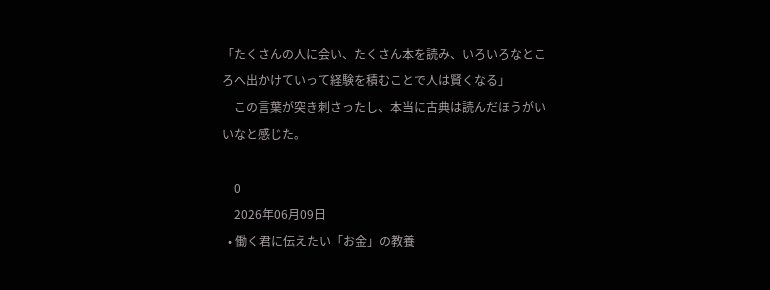「たくさんの人に会い、たくさん本を読み、いろいろなところへ出かけていって経験を積むことで人は賢くなる」
    この言葉が突き刺さったし、本当に古典は読んだほうがいいなと感じた。

    0
    2026年06月09日
  • 働く君に伝えたい「お金」の教養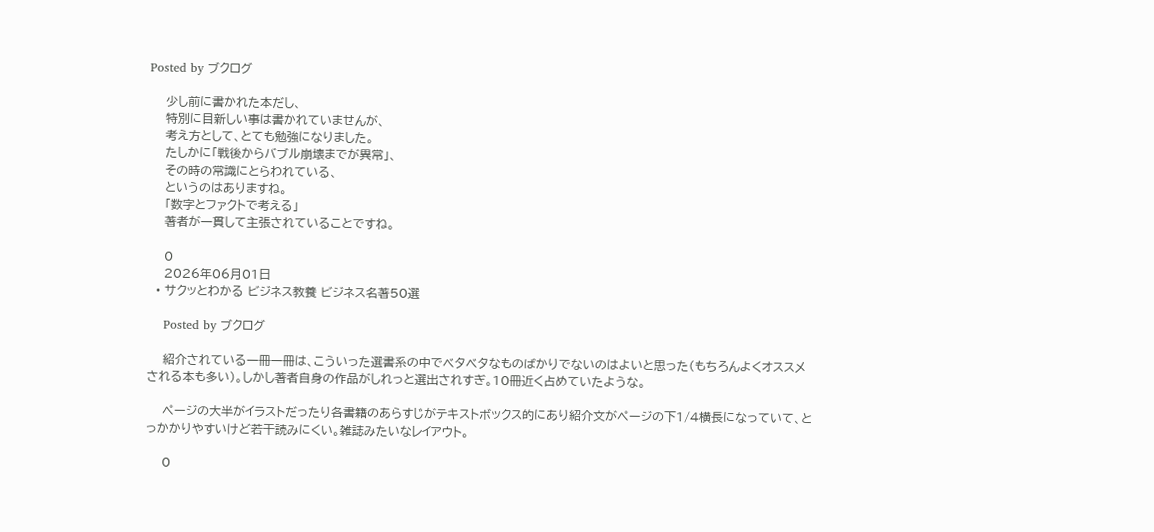Posted by ブクログ

    少し前に書かれた本だし、
    特別に目新しい事は書かれていませんが、
    考え方として、とても勉強になりました。
    たしかに「戦後からバブル崩壊までが異常」、
    その時の常識にとらわれている、
    というのはありますね。
    「数字とファクトで考える」
    著者が一貫して主張されていることですね。

    0
    2026年06月01日
  • サクッとわかる ビジネス教養 ビジネス名著50選

    Posted by ブクログ

    紹介されている一冊一冊は、こういった選書系の中でベタベタなものばかりでないのはよいと思った(もちろんよくオススメされる本も多い)。しかし著者自身の作品がしれっと選出されすぎ。10冊近く占めていたような。

    ページの大半がイラストだったり各書籍のあらすじがテキストボックス的にあり紹介文がページの下1/4横長になっていて、とっかかりやすいけど若干読みにくい。雑誌みたいなレイアウト。

    0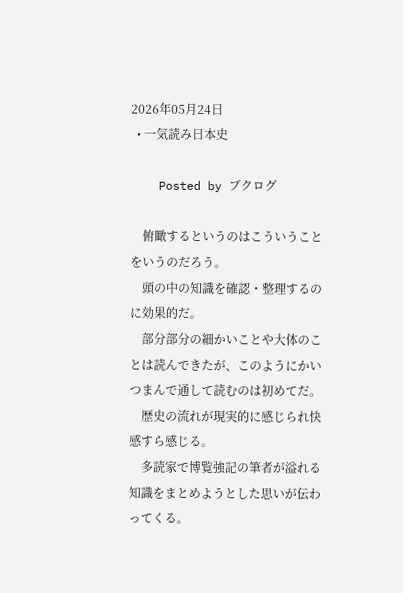2026年05月24日
  • 一気読み日本史

    Posted by ブクログ

    俯瞰するというのはこういうことをいうのだろう。
    頭の中の知識を確認・整理するのに効果的だ。
    部分部分の細かいことや大体のことは読んできたが、このようにかいつまんで通して読むのは初めてだ。
    歴史の流れが現実的に感じられ快感すら感じる。
    多読家で博覧強記の筆者が溢れる知識をまとめようとした思いが伝わってくる。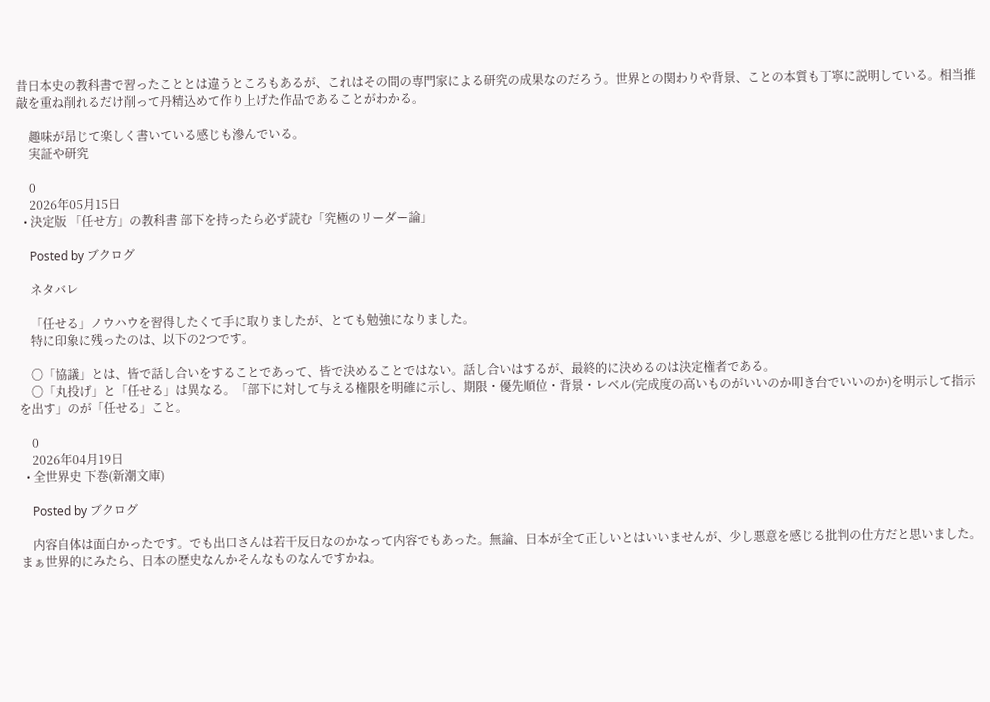昔日本史の教科書で習ったこととは違うところもあるが、これはその間の専門家による研究の成果なのだろう。世界との関わりや背景、ことの本質も丁寧に説明している。相当推敲を重ね削れるだけ削って丹精込めて作り上げた作品であることがわかる。

    趣味が昂じて楽しく書いている感じも滲んでいる。
    実証や研究

    0
    2026年05月15日
  • 決定版 「任せ方」の教科書 部下を持ったら必ず読む「究極のリーダー論」

    Posted by ブクログ

    ネタバレ

    「任せる」ノウハウを習得したくて手に取りましたが、とても勉強になりました。
    特に印象に残ったのは、以下の2つです。

    〇「協議」とは、皆で話し合いをすることであって、皆で決めることではない。話し合いはするが、最終的に決めるのは決定権者である。
    〇「丸投げ」と「任せる」は異なる。「部下に対して与える権限を明確に示し、期限・優先順位・背景・レベル(完成度の高いものがいいのか叩き台でいいのか)を明示して指示を出す」のが「任せる」こと。

    0
    2026年04月19日
  • 全世界史 下巻(新潮文庫)

    Posted by ブクログ

    内容自体は面白かったです。でも出口さんは若干反日なのかなって内容でもあった。無論、日本が全て正しいとはいいませんが、少し悪意を感じる批判の仕方だと思いました。まぁ世界的にみたら、日本の歴史なんかそんなものなんですかね。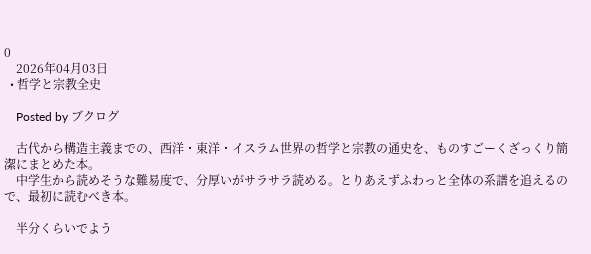0
    2026年04月03日
  • 哲学と宗教全史

    Posted by ブクログ

    古代から構造主義までの、西洋・東洋・イスラム世界の哲学と宗教の通史を、ものすごーくざっくり簡潔にまとめた本。
    中学生から読めそうな難易度で、分厚いがサラサラ読める。とりあえずふわっと全体の系譜を追えるので、最初に読むべき本。

    半分くらいでよう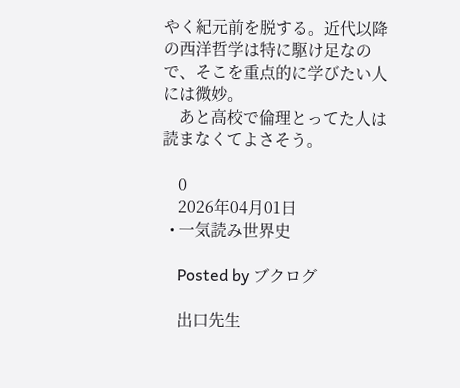やく紀元前を脱する。近代以降の西洋哲学は特に駆け足なので、そこを重点的に学びたい人には微妙。
    あと高校で倫理とってた人は読まなくてよさそう。

    0
    2026年04月01日
  • 一気読み世界史

    Posted by ブクログ

    出口先生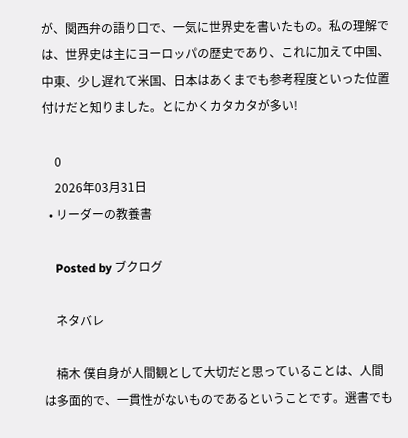が、関西弁の語り口で、一気に世界史を書いたもの。私の理解では、世界史は主にヨーロッパの歴史であり、これに加えて中国、中東、少し遅れて米国、日本はあくまでも参考程度といった位置付けだと知りました。とにかくカタカタが多い!

    0
    2026年03月31日
  • リーダーの教養書

    Posted by ブクログ

    ネタバレ

    楠木 僕自身が人間観として大切だと思っていることは、人間は多面的で、一貫性がないものであるということです。選書でも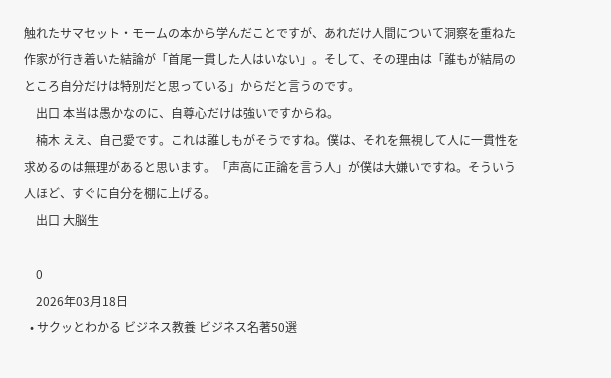触れたサマセット・モームの本から学んだことですが、あれだけ人間について洞察を重ねた作家が行き着いた結論が「首尾一貫した人はいない」。そして、その理由は「誰もが結局のところ自分だけは特別だと思っている」からだと言うのです。
    出口 本当は愚かなのに、自尊心だけは強いですからね。
    楠木 ええ、自己愛です。これは誰しもがそうですね。僕は、それを無視して人に一貫性を求めるのは無理があると思います。「声高に正論を言う人」が僕は大嫌いですね。そういう人ほど、すぐに自分を棚に上げる。
    出口 大脳生

    0
    2026年03月18日
  • サクッとわかる ビジネス教養 ビジネス名著50選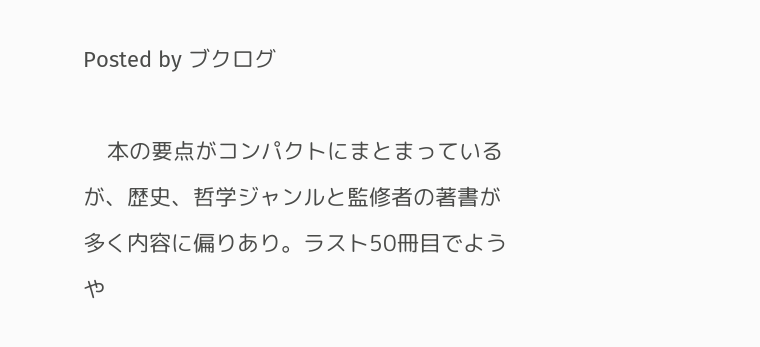Posted by ブクログ

    本の要点がコンパクトにまとまっているが、歴史、哲学ジャンルと監修者の著書が多く内容に偏りあり。ラスト50冊目でようや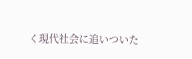く現代社会に追いついた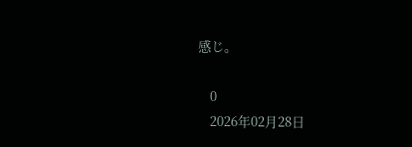感じ。

    0
    2026年02月28日